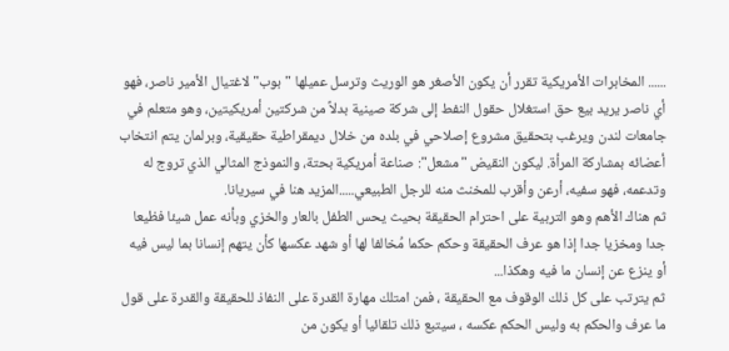...... المخابرات الأمريكية تقرر أن يكون الأصغر هو الوريث وترسل عميلها "بوب" لاغتيال الأمير ناصر، فهو أي ناصر يريد بيع حق استغلال حقول النفط إلى شركة صينية بدلاً من شركتين أمريكيتين، وهو متعلم في جامعات لندن ويرغب بتحقيق مشروع إصلاحي في بلده من خلال ديمقراطية حقيقية، وبرلمان يتم انتخاب أعضائه بمشاركة المرأة. ليكون النقيض "مشعل": صناعة أمريكية بحتة، والنموذج المثالي الذي تروج له وتدعمه، فهو سفيه، أرعن وأقرب للمخنث منه للرجل الطبيعي.....المزيد هنا في سيريانا.
ثم هناك الأهم وهو التربية على احترام الحقيقة بحيث يحس الطفل بالعار والخزي وبأنه عمل شيئا فظيعا جدا ومخزيا جدا إذا هو عرف الحقيقة وحكم حكما مُخالفا لها أو شهد عكسها كأن يتهم إنسانا بما ليس فيه أو ينزع عن إنسان ما فيه وهكذا...
ثم يترتب على كل ذلك الوقوف مع الحقيقة ، فمن امتلك مهارة القدرة على النفاذ للحقيقة والقدرة على قول ما عرف والحكم به وليس الحكم عكسه ، سيتبع ذلك تلقائيا أو يكون من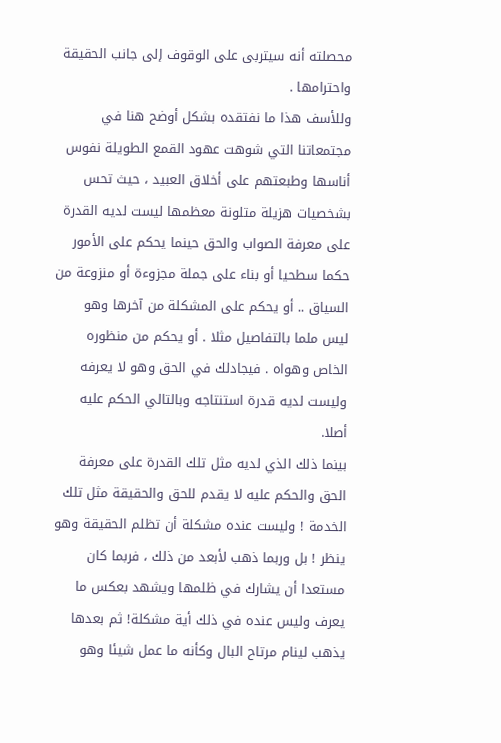محصلته أنه سيتربى على الوقوف إلى جانب الحقيقة واحترامها .
وللأسف هذا ما نفتقده بشكل أوضح هنا في مجتمعاتنا التي شوهت عهود القمع الطويلة نفوس أناسها وطبعتهم على أخلاق العبيد ، حيث تحس بشخصيات هزيلة متلونة معظمها ليست لديه القدرة على معرفة الصواب والحق حينما يحكم على الأمور حكما سطحيا أو بناء على جملة مجزوءة أو منزوعة من السياق .. أو يحكم على المشكلة من آخرها وهو ليس ملما بالتفاصيل مثلا . أو يحكم من منظوره الخاص وهواه . فيجادلك في الحق وهو لا يعرفه وليست لديه قدرة استنتاجه وبالتالي الحكم عليه أصلا.
بينما ذلك الذي لديه مثل تلك القدرة على معرفة الحق والحكم عليه لا يقدم للحق والحقيقة مثل تلك الخدمة ! وليست عنده مشكلة أن تظلم الحقيقة وهو ينظر ! بل وربما ذهب لأبعد من ذلك ، فربما كان مستعدا أن يشارك في ظلمها ويشهد بعكس ما يعرف وليس عنده في ذلك أية مشكلة! ثم بعدها يذهب لينام مرتاح البال وكأنه ما عمل شيئا وهو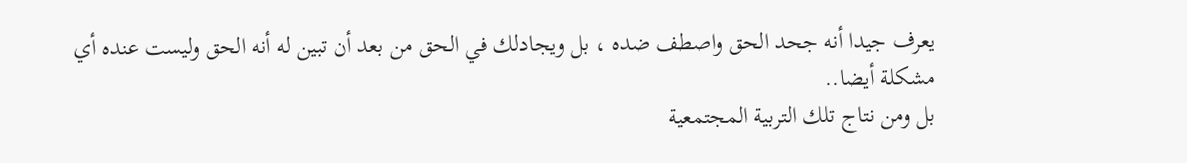يعرف جيدا أنه جحد الحق واصطف ضده ، بل ويجادلك في الحق من بعد أن تبين له أنه الحق وليست عنده أي مشكلة أيضا..
بل ومن نتاج تلك التربية المجتمعية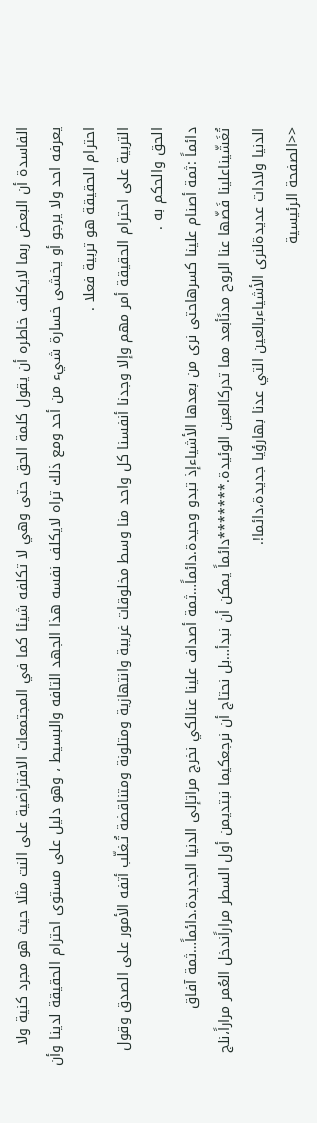الفاسدة أن البعض ربما لايكلف خاطره أن يقول كلمة الحق حتى وهي لا تكلفه شيئا كما في المجتمعات الافتراضية على النت مثلا حيث هو مجرد كنية ولا يعرفه احد ولا يرجو أو يخشى خسارة شيء من أحد ومع ذلك تراه لايكلف نفسه هذا الجهد التافه والبسيط ، وهو دليل على مستوى احترام الحقيقة لدينا وأن احترام الحقيقة هو تربية فعلا .
التربية على احترام الحقيقة أمر مهم وإلا وجدنا أنفسنا كل واحد منا وسط مخلوقات غريبة وانتهازية ومتلونة ومتناقضة تُـغلّب أتفه الأمور على الصدق وقول الحق والحكم به .
دائماً :ثمة أصنام علينا كسرهاحتى نرى من بعدها الأشياءإذ تبدو وحيدة.دائماً…ثمة أصداف علينا عنالكي نخرج مراتإلى الدنيا الجديدة.دائماً…ثمة آفاق تُغَشّيناعلينا فَضّها عنا الروح مدىًأبعد مما تدركالعين الوئيدة.*******دائماً يمكن أن نبدأ…بل نحتاج أن نرجعكيما نبتديمن أول السطر مراراًندخل العُمر مراراً،نلج الدنيا ولادات عديدةلنرى الأشياءبالعين التي عدنا بهارؤيا جديدة،دائما!.
<<الصفحة الرئيسية